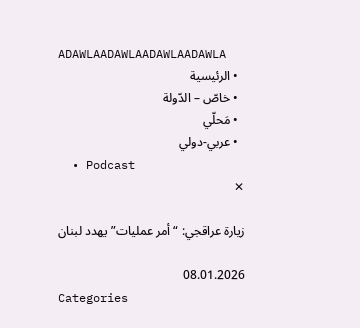ADAWLAADAWLAADAWLAADAWLA
  • الرئيسية
  • خاصّ – الدّولة
  • مَحلّي
  • عربي-دولي
  • Podcast
✕

زيارة عراقجي: “أمر عمليات” يهدد لبنان

08.01.2026
Categories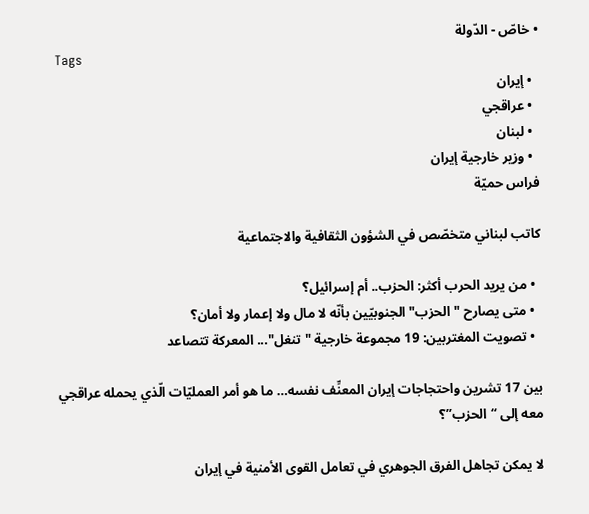• خاصّ - الدّولة
Tags
  • إيران
  • عراقجي
  • لبنان
  • وزير خارجية إيران
فراس حميّة

كاتب لبناني متخصّص في الشؤون الثقافية والاجتماعية

  • من يريد الحرب أكثر: الحزب.. أم إسرائيل؟
  • متى يصارح "الحزب" الجنوبيّين بأنّه لا مال ولا إعمار ولا أمان؟
  • تصويت المغتربين: 19 مجموعة خارجية "تنغل"... المعركة تتصاعد

بين 17 تشرين واحتجاجات إيران المعنِّف نفسه… ما هو أمر العمليّات الّذي يحمله عراقجي معه إلى “الحزب”؟

لا يمكن تجاهل الفرق الجوهري في تعامل القوى الأمنية في إيران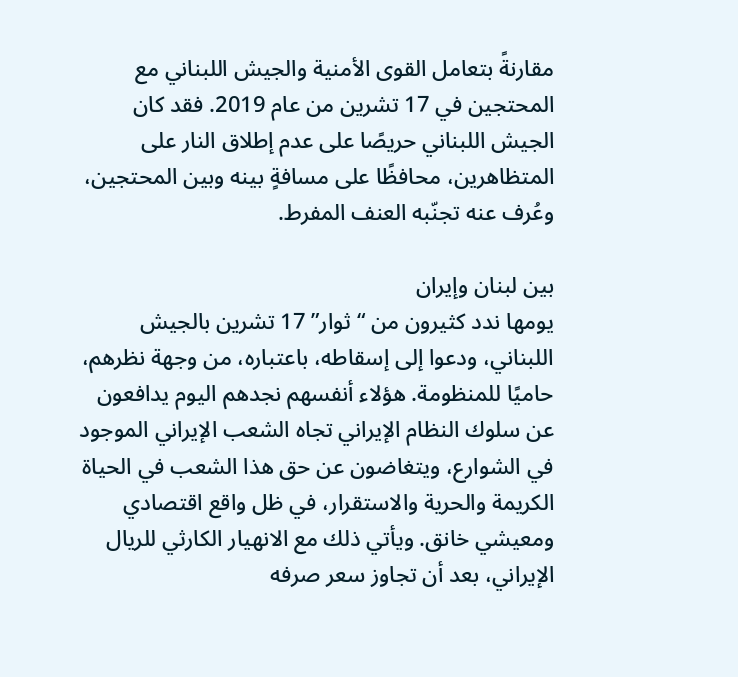مقارنةً بتعامل القوى الأمنية والجيش اللبناني مع المحتجين في 17 تشرين من عام 2019. فقد كان الجيش اللبناني حريصًا على عدم إطلاق النار على المتظاهرين، محافظًا على مسافةٍ بينه وبين المحتجين، وعُرف عنه تجنّبه العنف المفرط.

بين لبنان وإيران
يومها ندد كثيرون من “ثوار” 17 تشرين بالجيش اللبناني، ودعوا إلى إسقاطه، باعتباره، من وجهة نظرهم، حاميًا للمنظومة. هؤلاء أنفسهم نجدهم اليوم يدافعون عن سلوك النظام الإيراني تجاه الشعب الإيراني الموجود في الشوارع، ويتغاضون عن حق هذا الشعب في الحياة الكريمة والحرية والاستقرار، في ظل واقع اقتصادي ومعيشي خانق. ويأتي ذلك مع الانهيار الكارثي للريال الإيراني، بعد أن تجاوز سعر صرفه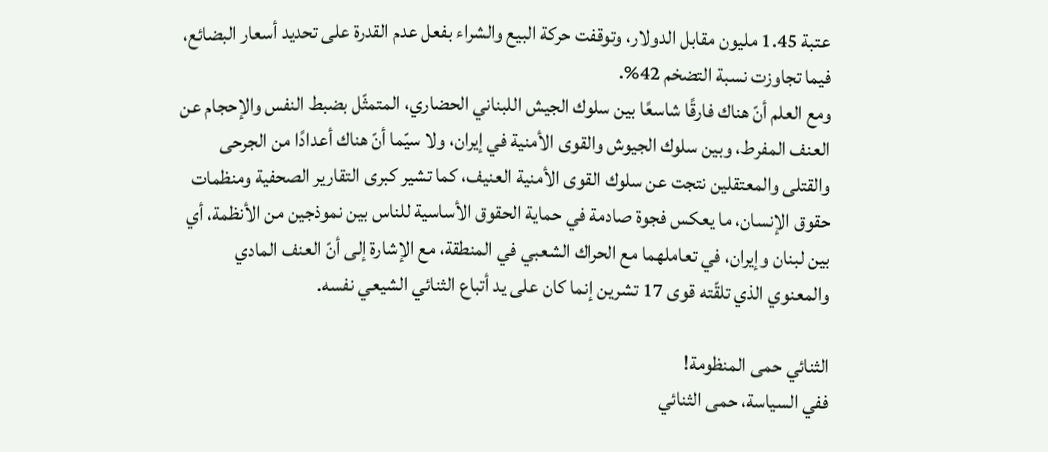عتبة 1.45 مليون مقابل الدولار، وتوقفت حركة البيع والشراء بفعل عدم القدرة على تحديد أسعار البضائع، فيما تجاوزت نسبة التضخم 42%.
ومع العلم أنّ هناك فارقًا شاسعًا بين سلوك الجيش اللبناني الحضاري، المتمثّل بضبط النفس والإحجام عن العنف المفرط، وبين سلوك الجيوش والقوى الأمنية في إيران، ولا سيّما أنّ هناك أعدادًا من الجرحى والقتلى والمعتقلين نتجت عن سلوك القوى الأمنية العنيف، كما تشير كبرى التقارير الصحفية ومنظمات حقوق الإنسان، ما يعكس فجوة صادمة في حماية الحقوق الأساسية للناس بين نموذجين من الأنظمة، أي بين لبنان وإيران، في تعاملهما مع الحراك الشعبي في المنطقة، مع الإشارة إلى أنّ العنف المادي والمعنوي الذي تلقّته قوى 17 تشرين إنما كان على يد أتباع الثنائي الشيعي نفسه.

الثنائي حمى المنظومة!
ففي السياسة، حمى الثنائي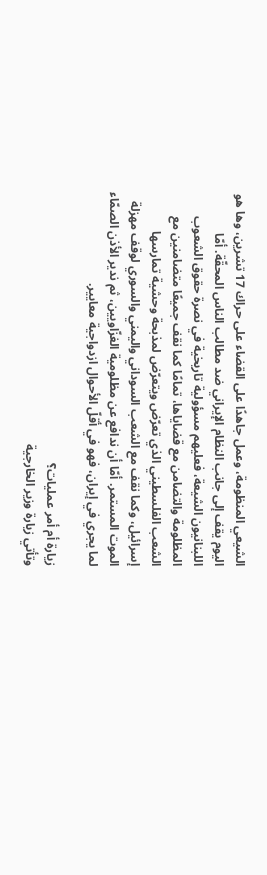الشيعي المنظومة، وعمل جاهدًا على القضاء على حراك 17 تشرين، وها هو اليوم يقف إلى جانب النظام الإيراني ضد مطالب الناس المحقّة. أمّا اللبنانيون الشيعة، فعليهم مسؤولية تاريخية في نصرة حقوق الشعوب المظلومة والتضامن مع قضاياها، تمامًا كما نقف جميعًا متضامنين مع الشعب الفلسطيني الذي تعرّض ويتعرّض لمذبحة وحشية تمارسها إسرائيل، وكما نقف مع الشعب السوداني واليمني والسوري لوقف مهزلة الموت المستمر. أمّا أن ندافع عن مظلومية الغزّاويين، ثم ندير الأذن الصمّاء لما يجري في إيران، فهو في أقلّ الأحوال ازدواجية معايير.

زيارة أم أمر عمليات؟
وتأتي زيارة وزير الخارجية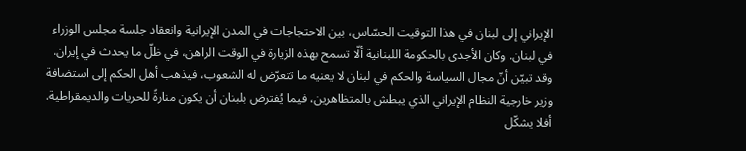الإيراني إلى لبنان في هذا التوقيت الحسّاس، بين الاحتجاجات في المدن الإيرانية وانعقاد جلسة مجلس الوزراء في لبنان. وكان الأجدى بالحكومة اللبنانية ألّا تسمح بهذه الزيارة في الوقت الراهن، في ظلّ ما يحدث في إيران. وقد تبيّن أنّ مجال السياسة والحكم في لبنان لا يعنيه ما تتعرّض له الشعوب، فيذهب أهل الحكم إلى استضافة وزير خارجية النظام الإيراني الذي يبطش بالمتظاهرين، فيما يُفترض بلبنان أن يكون منارةً للحريات والديمقراطية. أفلا يشكّل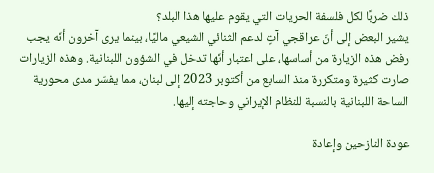ذلك ضربًا لكل فلسفة الحريات التي يقوم عليها هذا البلد؟
يشير البعض إلى أنّ عراقجي آتٍ لدعم الثنائي الشيعي ماليًا، بينما يرى آخرون أنّه يجب رفض هذه الزيارة من أساسها، على اعتبار أنّها تدخل في الشؤون اللبنانية. وهذه الزيارات صارت كثيرة ومتكررة منذ السابع من أكتوبر 2023 إلى لبنان، مما يفسّر مدى محورية الساحة اللبنانية بالنسبة للنظام الإيراني وحاجته إليها.

عودة النازحين وإعادة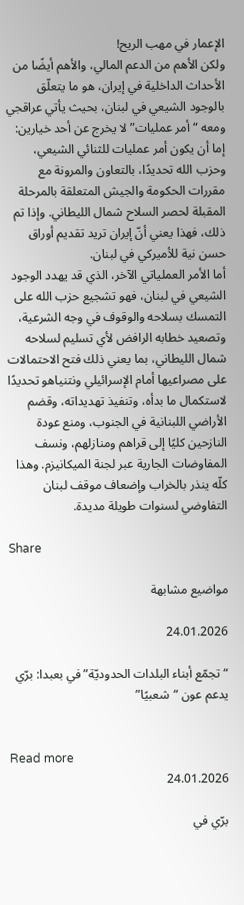الإعمار في مهب الريح!
ولكن الأهم من الدعم المالي، والأهم أيضًا من الأحداث الداخلية في إيران، هو ما يتعلّق بالوجود الشيعي في لبنان، بحيث يأتي عراقجي ومعه “أمر عمليات” لا يخرج عن أحد خيارين: إما أن يكون أمر عمليات للثنائي الشيعي، وحزب الله تحديدًا، بالتعاون والمرونة مع مقررات الحكومة والجيش المتعلقة بالمرحلة المقبلة لحصر السلاح شمال الليطاني. وإذا تم ذلك، فهذا يعني أنّ إيران تريد تقديم أوراق حسن نية للأميركي في لبنان.
أما الأمر العملياتي الآخر، الذي قد يهدد الوجود الشيعي في لبنان، فهو تشجيع حزب الله على التمسك بسلاحه والوقوف في وجه الشرعية، وتصعيد خطابه الرافض لأي تسليم لسلاحه شمال الليطاني، بما يعني ذلك فتح الاحتمالات على مصراعيها أمام الإسرائيلي ونتنياهو تحديدًا لاستكمال ما بدأه، وتنفيذ تهديداته، وقضم الأراضي اللبنانية في الجنوب، ومنع عودة النازحين كليًا إلى قراهم ومنازلهم، ونسف المفاوضات الجارية عبر لجنة الميكانيزم. وهذا كلّه ينذر بالخراب وإضعاف موقف لبنان التفاوضي لسنوات طويلة مديدة.

Share

مواضيع مشابهة

24.01.2026

“تجمّع أبناء البلدات الحدوديّة” في بعبدا: برّي يدعم عون “شعبيًا”


Read more
24.01.2026

برّي في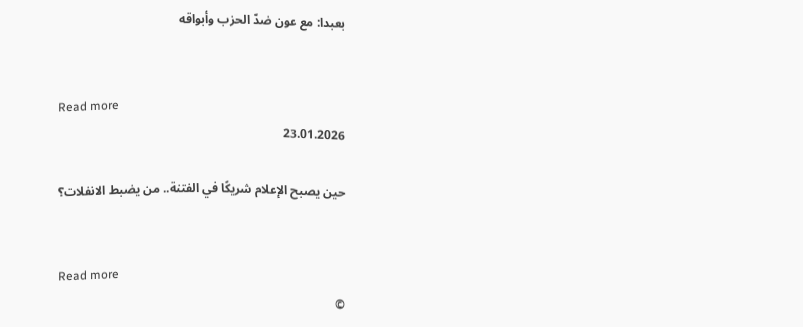بعبدا: مع عون ضدّ الحزب وأبواقه


Read more
23.01.2026

حين يصبح الإعلام شريكًا في الفتنة.. من يضبط الانفلات؟


Read more
©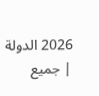2026 الدولة | جميع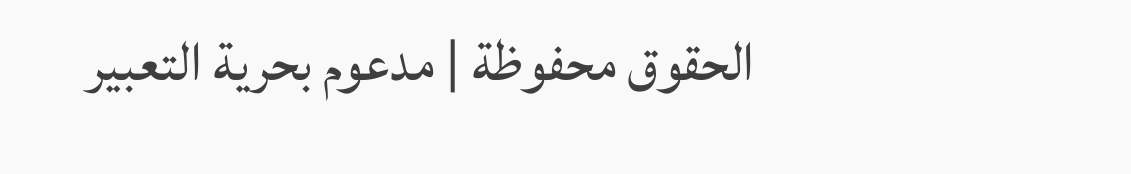الحقوق محفوظة | مدعوم بحرية التعبير